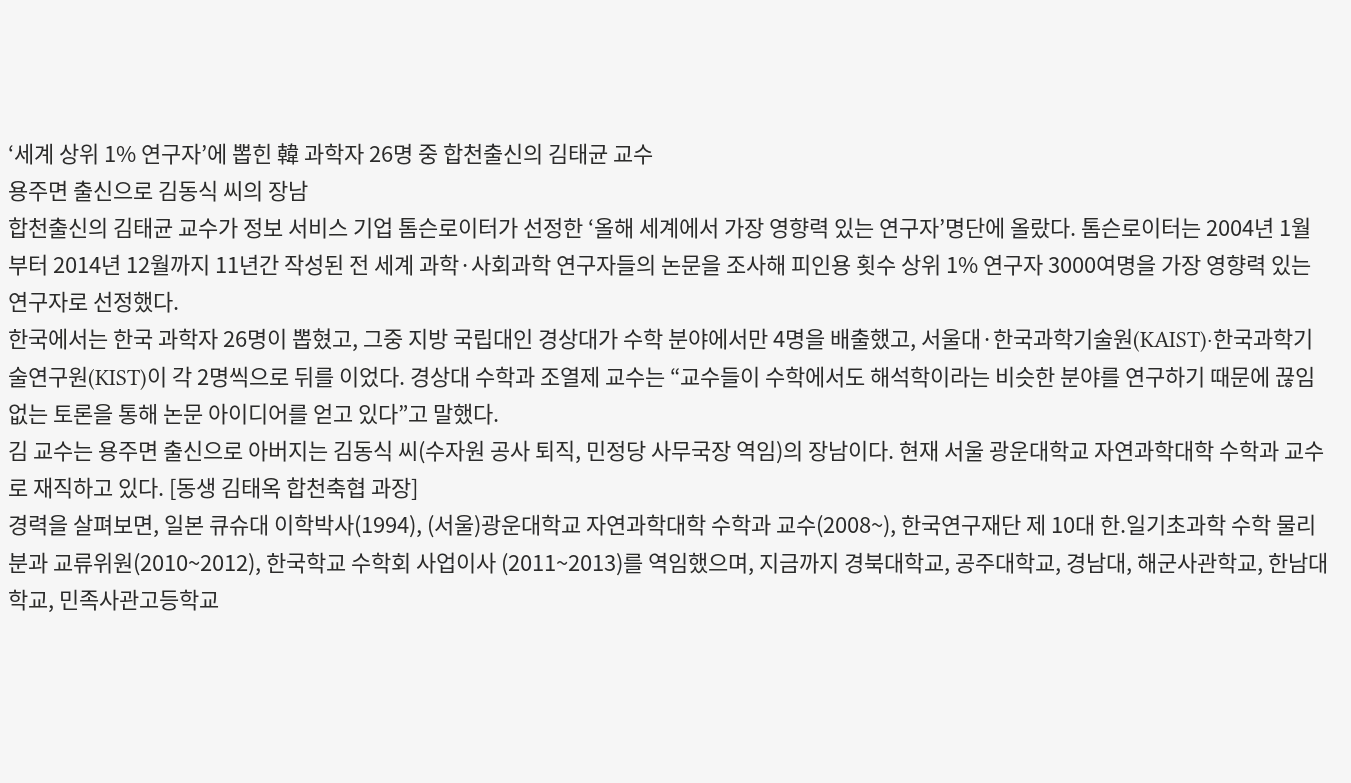‘세계 상위 1% 연구자’에 뽑힌 韓 과학자 26명 중 합천출신의 김태균 교수
용주면 출신으로 김동식 씨의 장남
합천출신의 김태균 교수가 정보 서비스 기업 톰슨로이터가 선정한 ‘올해 세계에서 가장 영향력 있는 연구자’명단에 올랐다. 톰슨로이터는 2004년 1월부터 2014년 12월까지 11년간 작성된 전 세계 과학·사회과학 연구자들의 논문을 조사해 피인용 횟수 상위 1% 연구자 3000여명을 가장 영향력 있는 연구자로 선정했다.
한국에서는 한국 과학자 26명이 뽑혔고, 그중 지방 국립대인 경상대가 수학 분야에서만 4명을 배출했고, 서울대·한국과학기술원(KAIST)·한국과학기술연구원(KIST)이 각 2명씩으로 뒤를 이었다. 경상대 수학과 조열제 교수는 “교수들이 수학에서도 해석학이라는 비슷한 분야를 연구하기 때문에 끊임없는 토론을 통해 논문 아이디어를 얻고 있다”고 말했다.
김 교수는 용주면 출신으로 아버지는 김동식 씨(수자원 공사 퇴직, 민정당 사무국장 역임)의 장남이다. 현재 서울 광운대학교 자연과학대학 수학과 교수로 재직하고 있다. [동생 김태옥 합천축협 과장]
경력을 살펴보면, 일본 큐슈대 이학박사(1994), (서울)광운대학교 자연과학대학 수학과 교수(2008~), 한국연구재단 제 10대 한.일기초과학 수학 물리분과 교류위원(2010~2012), 한국학교 수학회 사업이사 (2011~2013)를 역임했으며, 지금까지 경북대학교, 공주대학교, 경남대, 해군사관학교, 한남대학교, 민족사관고등학교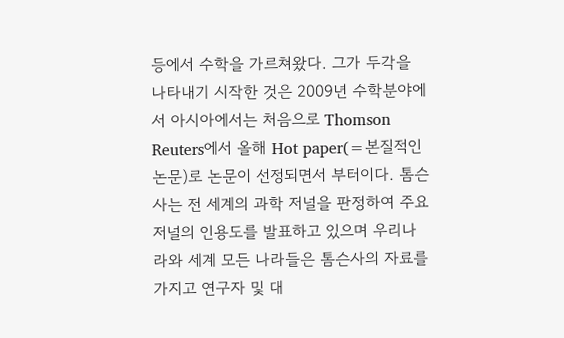등에서 수학을 가르쳐왔다. 그가 두각을 나타내기 시작한 것은 2009년 수학분야에서 아시아에서는 처음으로 Thomson Reuters에서 올해 Hot paper(=본질적인 논문)로 논문이 선정되면서 부터이다. 톰슨사는 전 세계의 과학 저널을 판정하여 주요 저널의 인용도를 발표하고 있으며 우리나라와 세계 모든 나라들은 톰슨사의 자료를 가지고 연구자 및 대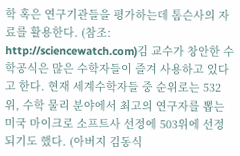학 혹은 연구기관들을 평가하는데 톰슨사의 자료를 활용한다. (참조: http://sciencewatch.com)김 교수가 창안한 수학공식은 많은 수학자들이 즐겨 사용하고 있다고 한다. 현재 세계수학자들 중 순위로는 532위, 수학 물리 분야에서 최고의 연구자를 뽑는 미국 마이크로 소프트사 선정에 503위에 선정되기도 했다. (아버지 김동식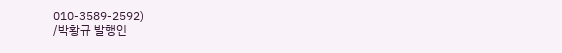010-3589-2592)
/박황규 발행인